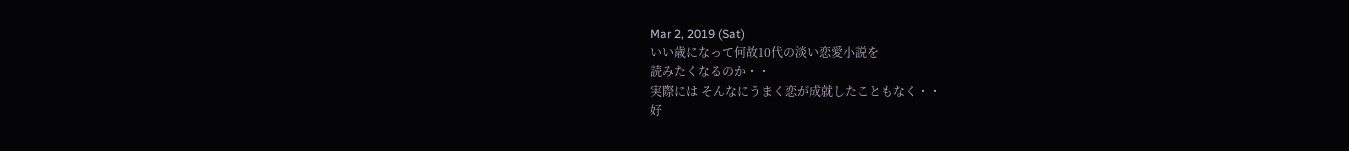Mar 2, 2019 (Sat)
いい歳になって何故10代の淡い恋愛小説を
読みたくなるのか・・
実際には そんなにうまく恋が成就したこともなく・・
好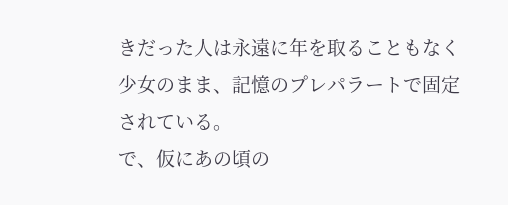きだった人は永遠に年を取ることもなく
少女のまま、記憶のプレパラートで固定されている。
で、仮にあの頃の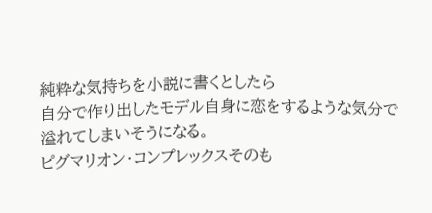純粋な気持ちを小説に書くとしたら
自分で作り出したモデル自身に恋をするような気分で
溢れてしまいそうになる。
ピグマリオン・コンプレックスそのも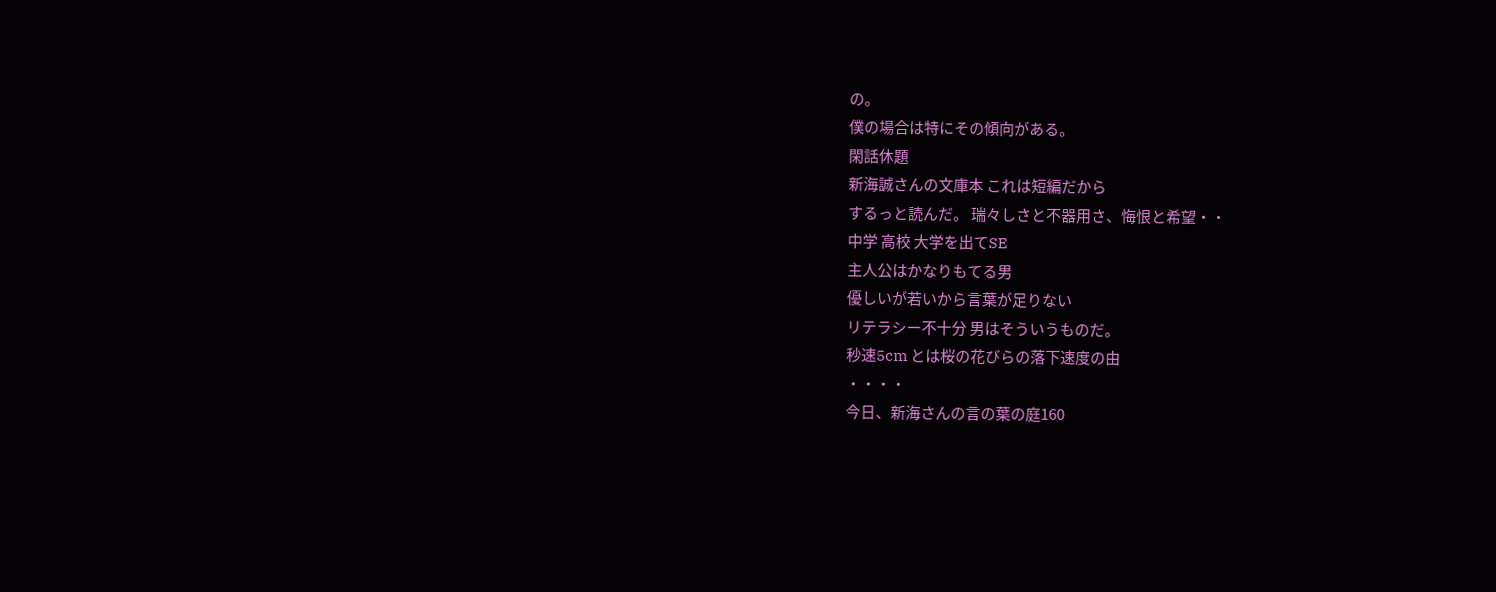の。
僕の場合は特にその傾向がある。
閑話休題
新海誠さんの文庫本 これは短編だから
するっと読んだ。 瑞々しさと不器用さ、悔恨と希望・・
中学 高校 大学を出てSE
主人公はかなりもてる男
優しいが若いから言葉が足りない
リテラシー不十分 男はそういうものだ。
秒速5cm とは桜の花びらの落下速度の由
・・・・
今日、新海さんの言の葉の庭160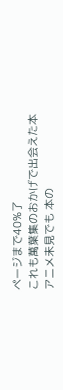ページまで40%了
これも萬葉集のおかげで出会えた本
アニメ未見でも 本の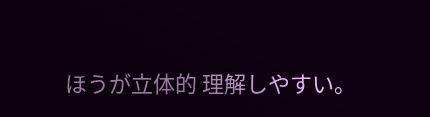ほうが立体的 理解しやすい。